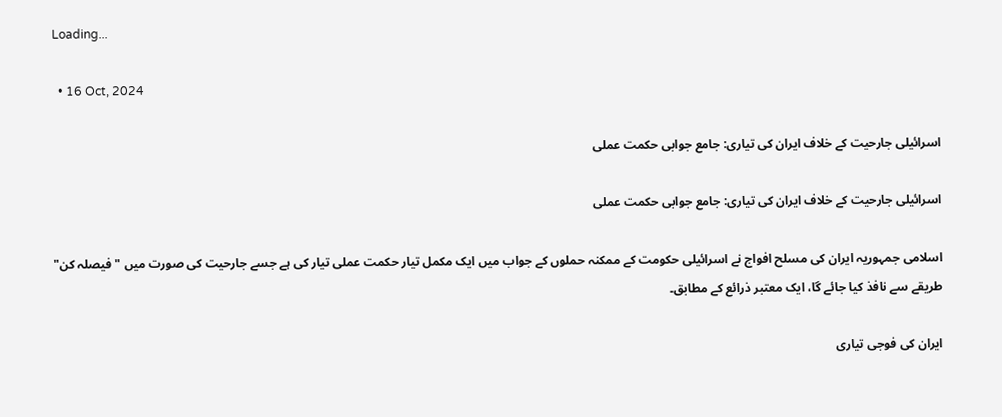Loading...

  • 16 Oct, 2024

اسرائیلی جارحیت کے خلاف ایران کی تیاری: جامع جوابی حکمت عملی

اسرائیلی جارحیت کے خلاف ایران کی تیاری: جامع جوابی حکمت عملی

اسلامی جمہوریہ ایران کی مسلح افواج نے اسرائیلی حکومت کے ممکنہ حملوں کے جواب میں ایک مکمل تیار حکمت عملی تیار کی ہے جسے جارحیت کی صورت میں "فیصلہ کن" طریقے سے نافذ کیا جائے گا، ایک معتبر ذرائع کے مطابق۔

ایران کی فوجی تیاری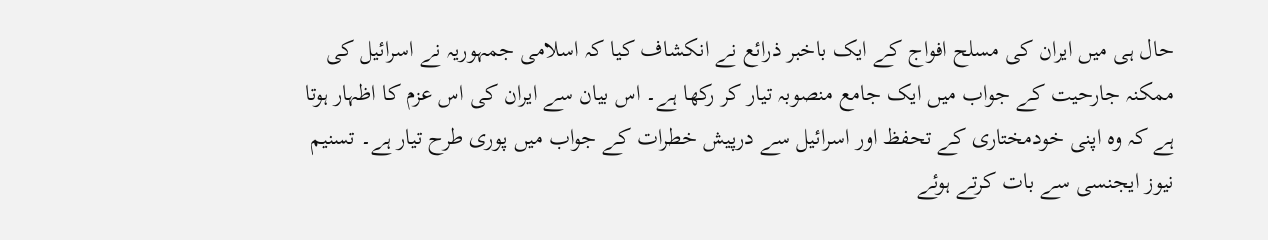حال ہی میں ایران کی مسلح افواج کے ایک باخبر ذرائع نے انکشاف کیا کہ اسلامی جمہوریہ نے اسرائیل کی ممکنہ جارحیت کے جواب میں ایک جامع منصوبہ تیار کر رکھا ہے۔ اس بیان سے ایران کی اس عزم کا اظہار ہوتا ہے کہ وہ اپنی خودمختاری کے تحفظ اور اسرائیل سے درپیش خطرات کے جواب میں پوری طرح تیار ہے۔ تسنیم نیوز ایجنسی سے بات کرتے ہوئے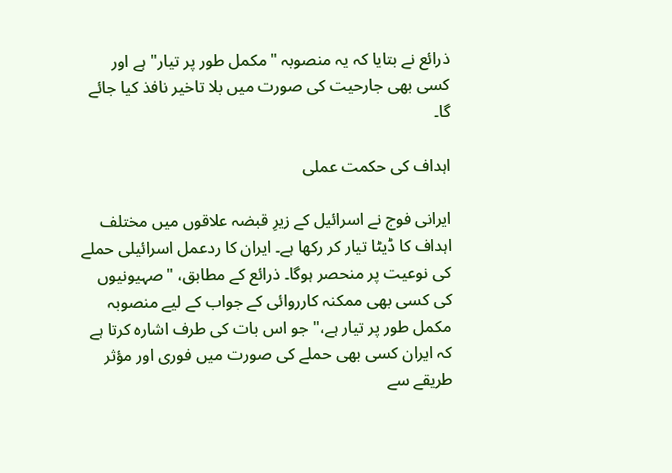ذرائع نے بتایا کہ یہ منصوبہ "مکمل طور پر تیار" ہے اور کسی بھی جارحیت کی صورت میں بلا تاخیر نافذ کیا جائے گا۔

اہداف کی حکمت عملی

ایرانی فوج نے اسرائیل کے زیرِ قبضہ علاقوں میں مختلف اہداف کا ڈیٹا تیار کر رکھا ہے۔ ایران کا ردعمل اسرائیلی حملے کی نوعیت پر منحصر ہوگا۔ ذرائع کے مطابق، "صہیونیوں کی کسی بھی ممکنہ کارروائی کے جواب کے لیے منصوبہ مکمل طور پر تیار ہے،" جو اس بات کی طرف اشارہ کرتا ہے کہ ایران کسی بھی حملے کی صورت میں فوری اور مؤثر طریقے سے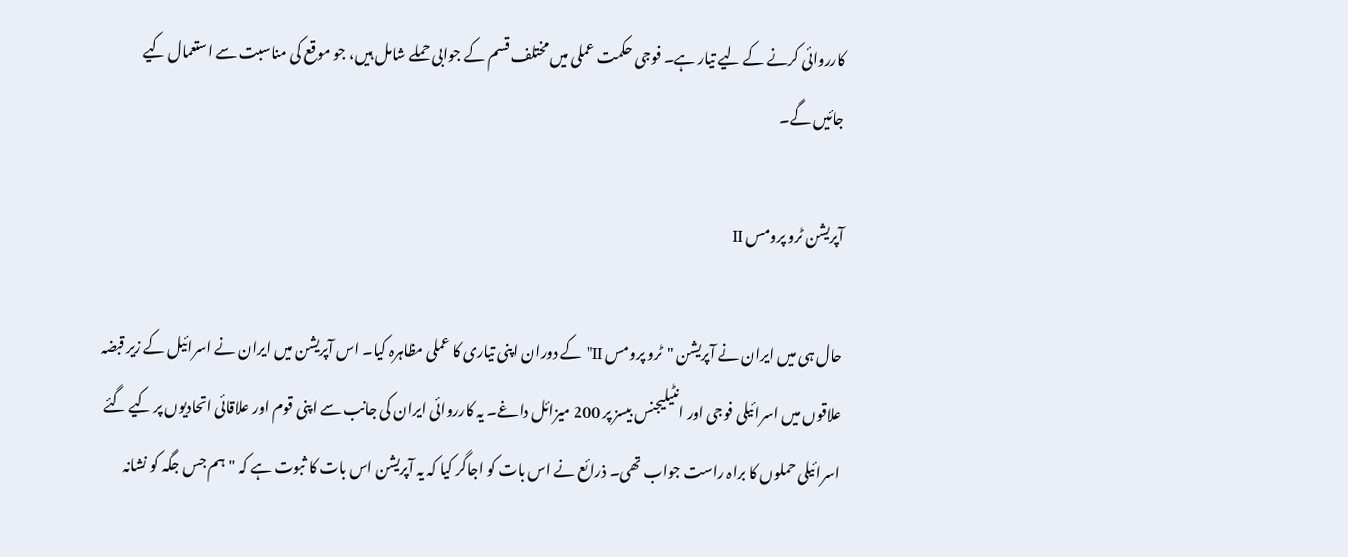کارروائی کرنے کے لیے تیار ہے۔ فوجی حکمت عملی میں مختلف قسم کے جوابی حملے شامل ہیں، جو موقع کی مناسبت سے استعمال کیے جائیں گے۔

آپریشن ٹرو پرومس II

حال ہی میں ایران نے آپریشن "ٹرو پرومس II" کے دوران اپنی تیاری کا عملی مظاہرہ کیا۔ اس آپریشن میں ایران نے اسرائیل کے زیر قبضہ علاقوں میں اسرائیلی فوجی اور انٹیلیجنس بیسز پر 200 میزائل داغے۔ یہ کارروائی ایران کی جانب سے اپنی قوم اور علاقائی اتحادیوں پر کیے گئے اسرائیلی حملوں کا براہ راست جواب تھی۔ ذرائع نے اس بات کو اجاگر کیا کہ یہ آپریشن اس بات کا ثبوت ہے کہ "ہم جس جگہ کو نشانہ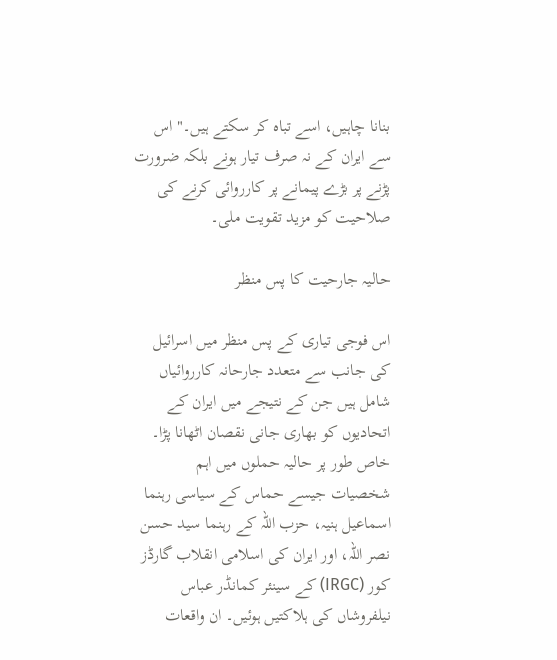بنانا چاہیں، اسے تباہ کر سکتے ہیں۔" اس سے ایران کے نہ صرف تیار ہونے بلکہ ضرورت پڑنے پر بڑے پیمانے پر کارروائی کرنے کی صلاحیت کو مزید تقویت ملی۔

حالیہ جارحیت کا پس منظر

اس فوجی تیاری کے پس منظر میں اسرائیل کی جانب سے متعدد جارحانہ کارروائیاں شامل ہیں جن کے نتیجے میں ایران کے اتحادیوں کو بھاری جانی نقصان اٹھانا پڑا۔ خاص طور پر حالیہ حملوں میں اہم شخصیات جیسے حماس کے سیاسی رہنما اسماعیل ہنیہ، حزب اللہ کے رہنما سید حسن نصر اللہ، اور ایران کی اسلامی انقلاب گارڈز کور (IRGC) کے سینئر کمانڈر عباس نیلفروشاں کی ہلاکتیں ہوئیں۔ ان واقعات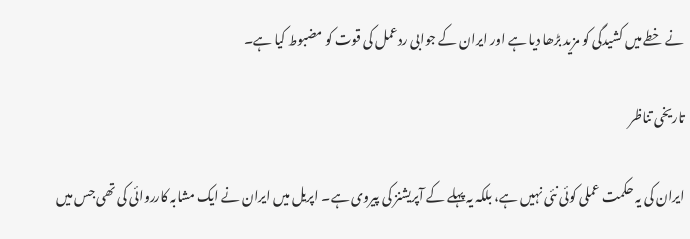نے خطے میں کشیدگی کو مزید بڑھا دیا ہے اور ایران کے جوابی ردعمل کی قوت کو مضبوط کیا ہے۔

تاریخی تناظر

ایران کی یہ حکمت عملی کوئی نئی نہیں ہے، بلکہ یہ پہلے کے آپریشنز کی پیروی ہے۔ اپریل میں ایران نے ایک مشابہ کارروائی کی تھی جس میں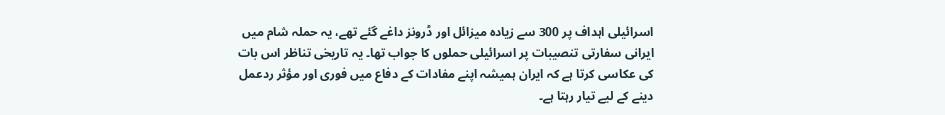اسرائیلی اہداف پر 300 سے زیادہ میزائل اور ڈرونز داغے گئے تھے، یہ حملہ شام میں ایرانی سفارتی تنصیبات پر اسرائیلی حملوں کا جواب تھا۔ یہ تاریخی تناظر اس بات کی عکاسی کرتا ہے کہ ایران ہمیشہ اپنے مفادات کے دفاع میں فوری اور مؤثر ردعمل دینے کے لیے تیار رہتا ہے۔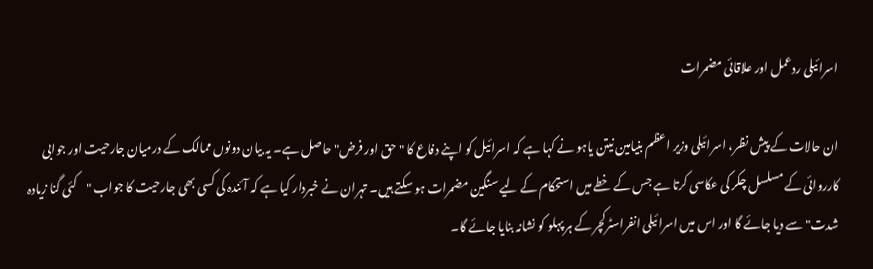اسرائیلی ردعمل اور علاقائی مضمرات

ان حالات کے پیش نظر، اسرائیلی وزیر اعظم بنیامین نیتن یاہو نے کہا ہے کہ اسرائیل کو اپنے دفاع کا "حق اور فرض" حاصل ہے۔ یہ بیان دونوں ممالک کے درمیان جارحیت اور جوابی کارروائی کے مسلسل چکر کی عکاسی کرتا ہے جس کے خطے میں استحکام کے لیے سنگین مضمرات ہو سکتے ہیں۔ تہران نے خبردار کیا ہے کہ آئندہ کی کسی بھی جارحیت کا جواب "کئی گنا زیادہ شدت" سے دیا جائے گا اور اس میں اسرائیلی انفراسٹرکچر کے ہر پہلو کو نشانہ بنایا جائے گا۔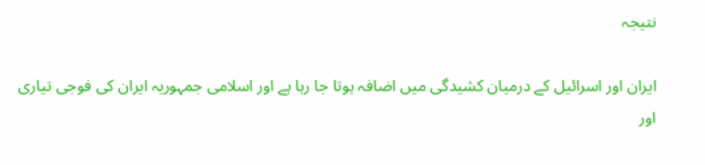نتیجہ

ایران اور اسرائیل کے درمیان کشیدگی میں اضافہ ہوتا جا رہا ہے اور اسلامی جمہوریہ ایران کی فوجی تیاری اور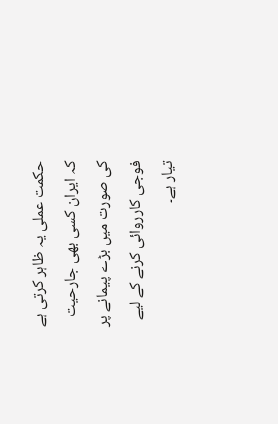حکمت عملی یہ ظاہر کرتی ہے کہ ایران کسی بھی جارحیت کی صورت میں بڑے پیمانے پر فوجی کارروائی کرنے کے لیے تیار ہے۔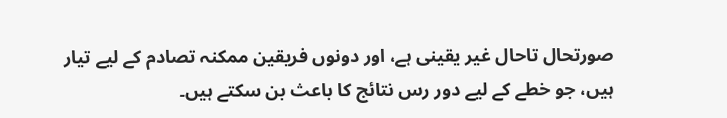صورتحال تاحال غیر یقینی ہے، اور دونوں فریقین ممکنہ تصادم کے لیے تیار ہیں، جو خطے کے لیے دور رس نتائج کا باعث بن سکتے ہیں۔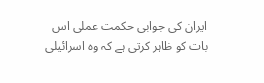ایران کی جوابی حکمت عملی اس بات کو ظاہر کرتی ہے کہ وہ اسرائیلی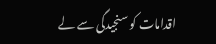اقدامات کو سنجیدگی سے لے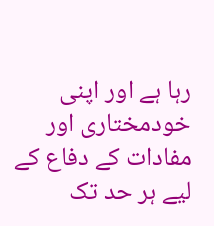رہا ہے اور اپنی خودمختاری اور مفادات کے دفاع کے لیے ہر حد تک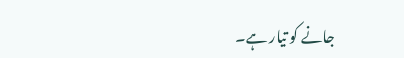جانے کو تیار ہے۔